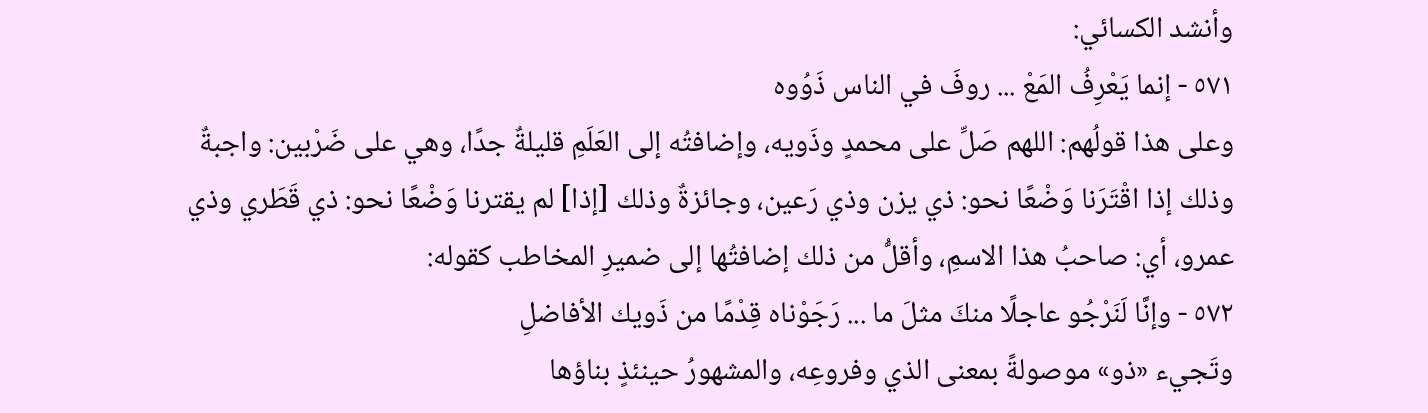وأنشد الكسائي:
٥٧١ - إنما يَعْرِفُ المَعْ ... روفَ في الناس ذَوُوه
وعلى هذا قولُهم: اللهم صَلِّ على محمدٍ وذَويه، وإضافتُه إلى العَلَمِ قليلةٌ جدًا، وهي على ضَرْبين: واجبةٌ وذلك إذا اقْتَرَنا وَضْعًا نحو: ذي يزن وذي رَعين، وجائزةٌ وذلك [إذا] لم يقترنا وَضْعًا نحو: ذي قَطَري وذي عمرو، أي: صاحبُ هذا الاسمِ، وأقلُّ من ذلك إضافتُها إلى ضميرِ المخاطب كقوله:
٥٧٢ - وإنَّا لَنَرْجُو عاجلًا منكَ مثلَ ما ... رَجَوْناه قِدْمًا من ذَويك الأفاضلِ
وتَجيء «ذو» موصولةً بمعنى الذي وفروعِه، والمشهورُ حينئذٍ بناؤها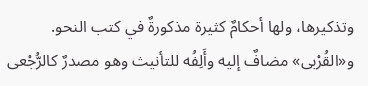وتذكيرها، ولها أحكامٌ كثيرة مذكورةٌ في كتب النحو.
و«القُرْبى» مضافٌ إليه وأَلِفُه للتأنيث وهو مصدرٌ كالرُّجْعى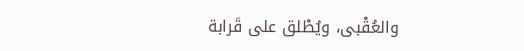والعُقْبى، ويُطْلق على قَرابة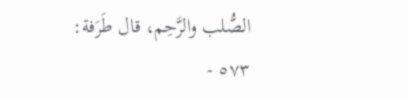الصُّلب والرَّحِم، قال طَرَفة:
٥٧٣ -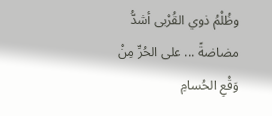وظُلْمُ ذوي القُرْبى أشدُّ مضاضةً ... على الحُرِّ مِنْ وَقْعِ الحُسامِ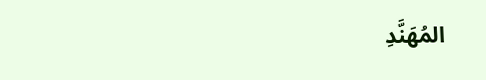المُهَنَّدِ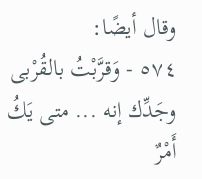وقال أيضًا:
٥٧٤ - وَقرَّبْتُ بالقُرْبى وجَدِّك إنه ... متى يَكُ أَمْرٌ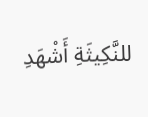للنَّكِيثَةِ أَشْهَدِ